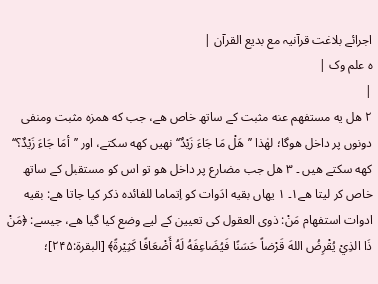اجرائے بلاغت قرآنیہ مع بدیع القرآن |
ہ علم وک |
|
۲ ھل یه مستفهم عنه مثبت كے ساتھ خاص هے، جب كه همزه مثبت ومنفی دونوں پر داخل هوگا؛ لهٰذا ’’هَلْ مَا جَاءَ زَیْدٌ‘‘ نهیں كهه سكتے، اور ’’أمَا جَاءَ زَیْدٌ؟‘‘ كهه سكتے هیں ۔ ۳ ھل جب مضارع پر داخل هو تو اس كو مستقبل كے ساتھ خاص كر لیتا هے۱۔ ۱ یهاں بقیه ادَوات كو اِتماما للفائده ذكر كیا جاتا هے: بقیه ادوات استفهام مَنْ: ذوی العقول كی تعیین كے لیے وضع كیا گیا هے، جیسے: ﴿مَنْ ذَا الذِيْ یُقْرِضُ اللهَ قَرْضاً حَسَنًا فَیُضَاعِفَهُ لَهُ أَضْعَافًا كَثِیْرةً﴾ [البقرة:۲۴۵]؛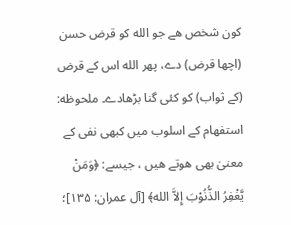كون شخص هے جو الله كو قرض حسن (اچھا قرض) دے، پھر الله اس كے قرض (كے ثواب) كو كئی گنا بڑھادے۔ ملحوظه: استفهام كے اسلوب میں كبھی نفی كے معنیٰ بھی هوتے هیں ، جیسے: ﴿وَمَنْ یَّغْفِرُ الذُّنُوْبَ إِلاَّ الله﴾ [آل عمران: ۱۳۵]؛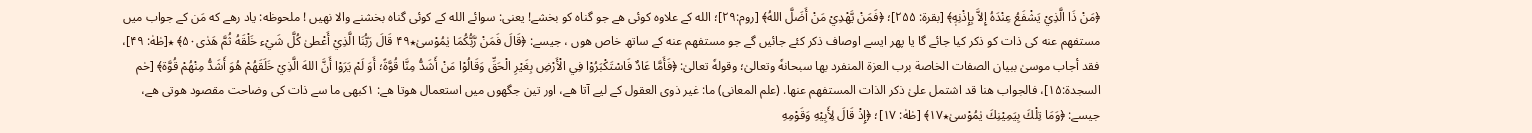﴿مَنْ ذَا الَّذِيْ یَشْفَعُ عِنْدَهُ إِلاَّ بِإِذْنِهِٖ﴾ [بقرة: ۲۵۵]؛ ﴿فَمَنْ یَّهْدِيْ مَنْ أَضَلَّ اللهُ﴾ [روم:۲۹]؛ الله كے علاوه كوئی هے جو گناه كو بخشے! یعنی: سوائے الله كے كوئی گناه بخشنے والا نهیں ! ملحوظه: یاد رهے كه مَن كے جواب میں مستفهم عنه كی ذات كو ذكر كیا جائے گا یا پھر ایسے اوصاف ذكر كئے جائیں گے جو مستفهم عنه كے ساتھ خاص هوں ، جیسے: ﴿قَالَ فَمَنْ رَّبُّكُمَا یٰمُوْسیٰ٭۴۹ قَالَ رَبُّنَا الَّذِيْ أَعْطیٰ كُلَّ شَيْء خَلْقَهُ ثُمَّ هَدٰی۵۰﴾ ٭[طٰهٰ: ۴۹]، فقد أجاب موسیٰ ببیان الصفات الخاصة برب العزة المنفرد بھا سبحانهٗ وتعالیٰ؛ وقولهٗ تعالیٰ: ﴿فَأَمَّا عَادٌ فَاسْتَكْبَرُوْا فِي الْأَرْضِ بِغَیْرِ الْحَقِّ وَقَالُوْا مَنْ أَشَدُّ مِنَّا قُوَّةً؛ أَوَ لَمْ یَرَوْا أَنَّ اللهَ الَّذِيْ خَلَقَهُمْ هُوَ أَشَدُّ مِنْهُمْ قُوَّة﴾ [حٰم السجدة:۱۵]، فالجواب ھنا قد اشتمل علیٰ ذكر الذات المستفهم عنھا. (علم المعانی) ما: غیر ذوی العقول كے لیے آتا هے، اور تین جگهوں میں استعمال هوتا هے: ۱كبھی ما سے ذات كی وضاحت مقصود هوتی هے، جیسے: ﴿وَمَا تِلْكَ بِیَمِیْنِكَ یٰمُوْسیٰ٭۱۷﴾ [طٰهٰ: ۱۷]؛ ﴿إِذْ قَالَ لِأَبِیْهِ وَقَوْمِهِ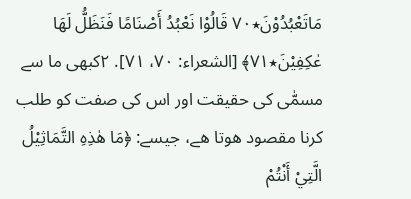مَاتَعْبُدُوْنَ٭۷۰ قَالُوْا نَعْبُدُ أَصْنَامًا فَنَظَلُّ لَھَا عٰكِفِیْنَ٭۷۱﴾ [الشعراء: ۷۰، ۷۱]. ۲كبھی ما سے مسمّٰی كی حقیقت اور اس كی صفت كو طلب كرنا مقصود هوتا هے، جیسے: ﴿مَا هٰذِهِ التَّمَاثِیْلُ الَّتِيْ أَنْتُمْ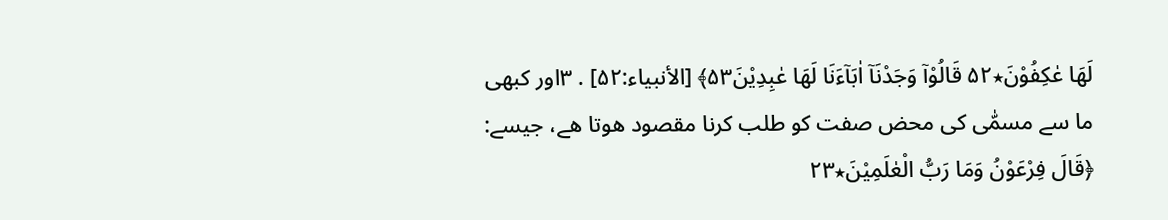لَهَا عٰكِفُوْنَ٭۵۲ قَالُوْآ وَجَدْنَآ اٰبَآءَنَا لَهَا عٰبِدِیْنَ۵۳﴾ [الأنبیاء:۵۲] . ۳اور كبھی ما سے مسمّٰی كی محض صفت كو طلب كرنا مقصود هوتا هے، جیسے: ﴿قَالَ فِرْعَوْنُ وَمَا رَبُّ الْعٰلَمِیْنَ٭۲۳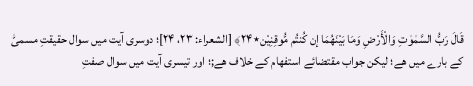قَالَ رَبُّ السَّمٰوٰتِ وَالْأَرْضِ وَمَا بَیْنَهُمَا إن كُنتُم مُّوقِنِیْن٭۲۴﴾ [الشعراء: ۲۳، ۲۴]؛ دوسری آیت میں سوال حقیقتِ مسمیّٰ كے بارے میں هے؛ لیكن جواب مقتضائے استفهام كے خلاف هے;؛ اور تیسری آیت میں سوال صفتِ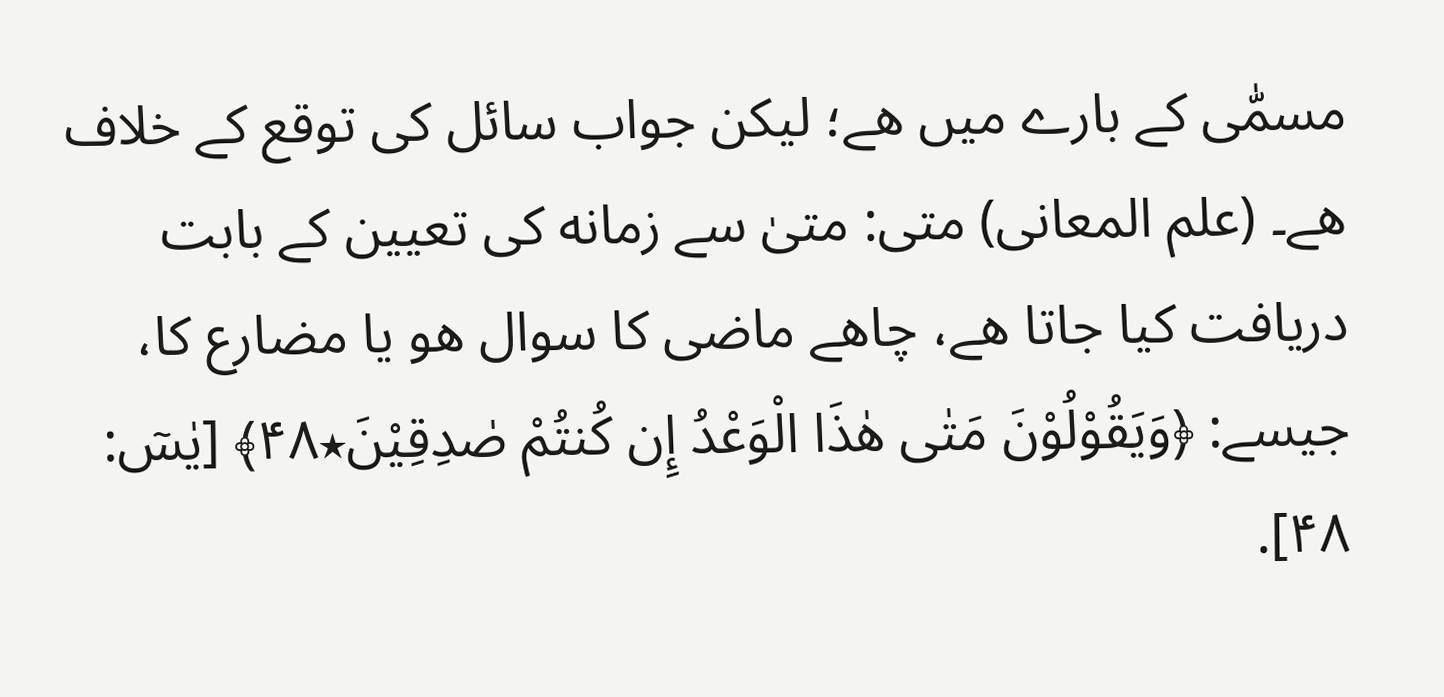مسمّٰی كے بارے میں هے؛ لیكن جواب سائل كی توقع كے خلاف هے۔ (علم المعانی) متی: متیٰ سے زمانه كی تعیین كے بابت دریافت كیا جاتا هے، چاهے ماضی كا سوال هو یا مضارع كا، جیسے: ﴿وَیَقُوْلُوْنَ مَتٰی هٰذَا الْوَعْدُ إِن كُنتُمْ صٰدِقِیْنَ٭۴۸﴾ [یٰسٓ: ۴۸].